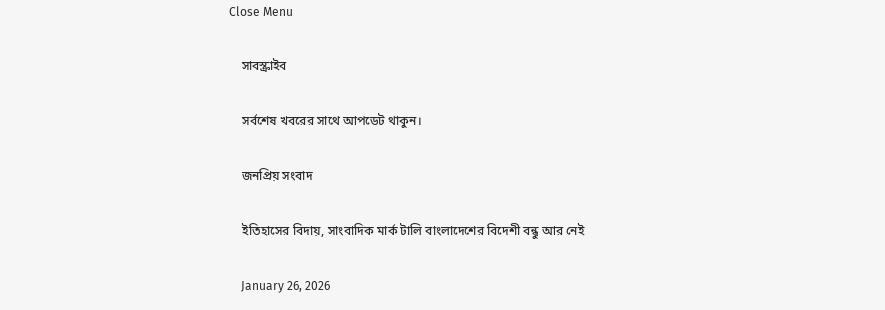Close Menu

    সাবস্ক্রাইব

    সর্বশেষ খবরের সাথে আপডেট থাকুন।

    জনপ্রিয় সংবাদ

    ইতিহাসের বিদায়, সাংবাদিক মার্ক টালি বাংলাদেশের বিদেশী বন্ধু আর নেই

    January 26, 2026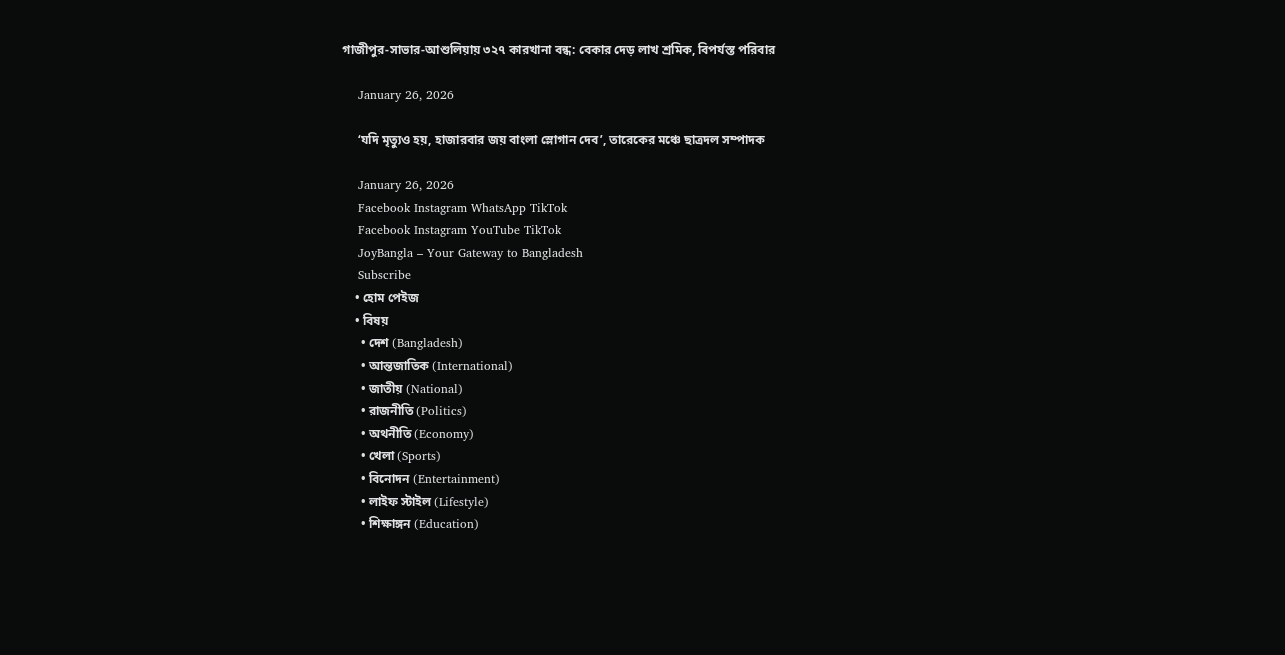গাজীপুর-সাভার-আশুলিয়ায় ৩২৭ কারখানা বন্ধ: বেকার দেড় লাখ শ্রমিক, বিপর্যস্ত পরিবার

    January 26, 2026

     ‘যদি মৃত্যুও হয়, হাজারবার জয় বাংলা স্লোগান দেব’, তারেকের মঞ্চে ছাত্রদল সম্পাদক

    January 26, 2026
    Facebook Instagram WhatsApp TikTok
    Facebook Instagram YouTube TikTok
    JoyBangla – Your Gateway to Bangladesh
    Subscribe
    • হোম পেইজ
    • বিষয়
      • দেশ (Bangladesh)
      • আন্তজাতিক (International)
      • জাতীয় (National)
      • রাজনীতি (Politics)
      • অথনীতি (Economy)
      • খেলা (Sports)
      • বিনোদন (Entertainment)
      • লাইফ স্টাইল (Lifestyle)
      • শিক্ষাঙ্গন (Education)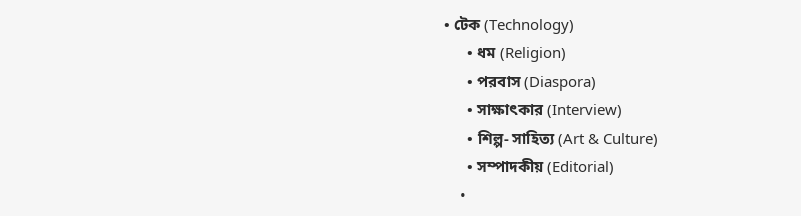• টেক (Technology)
      • ধম (Religion)
      • পরবাস (Diaspora)
      • সাক্ষাৎকার (Interview)
      • শিল্প- সাহিত্য (Art & Culture)
      • সম্পাদকীয় (Editorial)
    •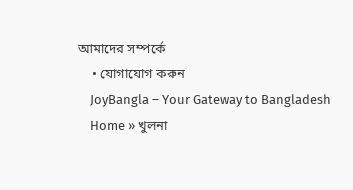আমাদের সম্পর্কে
    • যোগাযোগ করুন
    JoyBangla – Your Gateway to Bangladesh
    Home » খুলনা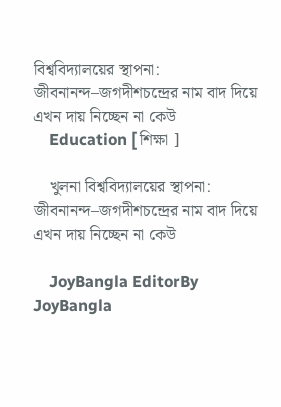বিশ্ববিদ্যালয়ের স্থাপনা: জীবনানন্দ–জগদীশচন্দ্রের নাম বাদ দিয়ে এখন দায় নিচ্ছেন না কেউ
    Education [ শিক্ষা ]

    খুলনা বিশ্ববিদ্যালয়ের স্থাপনা: জীবনানন্দ–জগদীশচন্দ্রের নাম বাদ দিয়ে এখন দায় নিচ্ছেন না কেউ

    JoyBangla EditorBy JoyBangla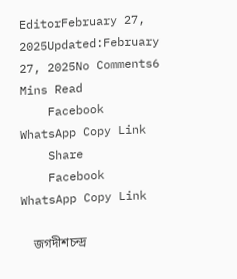EditorFebruary 27, 2025Updated:February 27, 2025No Comments6 Mins Read
    Facebook WhatsApp Copy Link
    Share
    Facebook WhatsApp Copy Link

    জগদীশচন্দ্র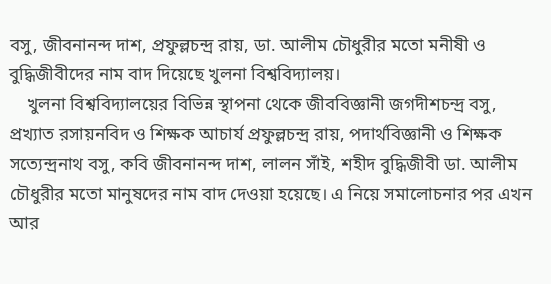বসু, জীবনানন্দ দাশ, প্রফুল্লচন্দ্র রায়, ডা. আলীম চৌধুরীর মতো মনীষী ও বুদ্ধিজীবীদের নাম বাদ দিয়েছে খুলনা বিশ্ববিদ্যালয়।
    খুলনা বিশ্ববিদ্যালয়ের বিভিন্ন স্থাপনা থেকে জীববিজ্ঞানী জগদীশচন্দ্র বসু, প্রখ্যাত রসায়নবিদ ও শিক্ষক আচার্য প্রফুল্লচন্দ্র রায়, পদার্থবিজ্ঞানী ও শিক্ষক সত্যেন্দ্রনাথ বসু, কবি জীবনানন্দ দাশ, লালন সাঁই, শহীদ বুদ্ধিজীবী ডা. আলীম চৌধুরীর মতো মানুষদের নাম বাদ দেওয়া হয়েছে। এ নিয়ে সমালোচনার পর এখন আর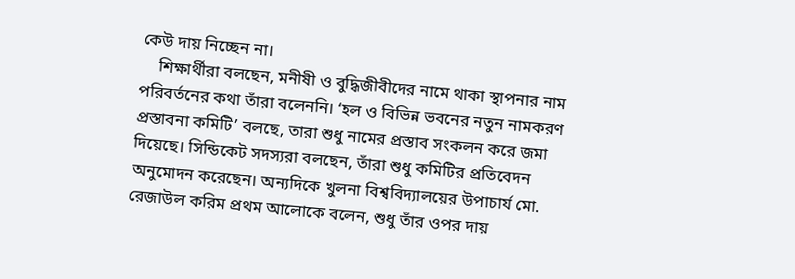কেউ দায় নিচ্ছেন না।
    শিক্ষার্থীরা বলছেন, মনীষী ও বুদ্ধিজীবীদের নামে থাকা স্থাপনার নাম পরিবর্তনের কথা তাঁরা বলেননি। ‘হল ও বিভিন্ন ভবনের নতুন নামকরণ প্রস্তাবনা কমিটি’ বলছে, তারা শুধু নামের প্রস্তাব সংকলন করে জমা দিয়েছে। সিন্ডিকেট সদস্যরা বলছেন, তাঁরা শুধু কমিটির প্রতিবেদন অনুমোদন করেছেন। অন্যদিকে খুলনা বিশ্ববিদ্যালয়ের উপাচার্য মো. রেজাউল করিম প্রথম আলোকে বলেন, শুধু তাঁর ওপর দায়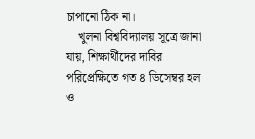চাপানো ঠিক না।
    খুলনা বিশ্ববিদ্যালয় সূত্রে জানা যায়, শিক্ষার্থীদের দাবির পরিপ্রেক্ষিতে গত ৪ ডিসেম্বর হল ও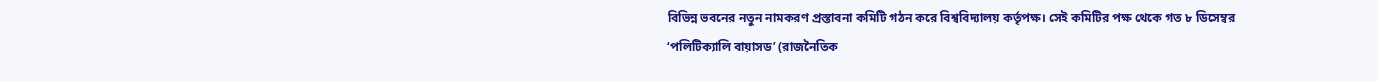বিভিন্ন ভবনের নতুন নামকরণ প্রস্তাবনা কমিটি গঠন করে বিশ্ববিদ্যালয় কর্তৃপক্ষ। সেই কমিটির পক্ষ থেকে গত ৮ ডিসেম্বর ‘পলিটিক্যালি বায়াসড’ (রাজনৈতিক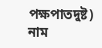পক্ষপাতদুষ্ট) নাম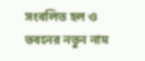সংবলিত হল ও ভবনের নতুন নাম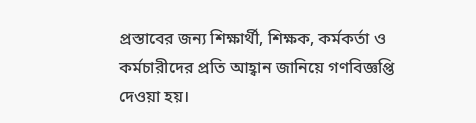প্রস্তাবের জন্য শিক্ষার্থী, শিক্ষক, কর্মকর্তা ও কর্মচারীদের প্রতি আহ্বান জানিয়ে গণবিজ্ঞপ্তি দেওয়া হয়।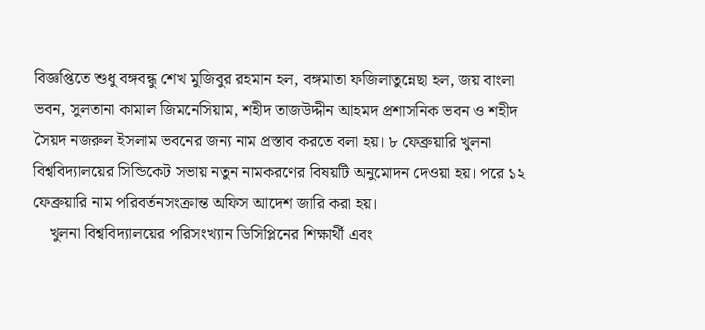বিজ্ঞপ্তিতে শুধু বঙ্গবন্ধু শেখ মুজিবুর রহমান হল, বঙ্গমাতা ফজিলাতুন্নেছা হল, জয় বাংলা ভবন, সুলতানা কামাল জিমনেসিয়াম, শহীদ তাজউদ্দীন আহমদ প্রশাসনিক ভবন ও শহীদ সৈয়দ নজরুল ইসলাম ভবনের জন্য নাম প্রস্তাব করতে বলা হয়। ৮ ফেব্রুয়ারি খুলনা বিশ্ববিদ্যালয়ের সিন্ডিকেট সভায় নতুন নামকরণের বিষয়টি অনুমোদন দেওয়া হয়। পরে ১২ ফেব্রুয়ারি নাম পরিবর্তনসংক্রান্ত অফিস আদেশ জারি করা হয়।
    খুলনা বিশ্ববিদ্যালয়ের পরিসংখ্যান ডিসিপ্লিনের শিক্ষার্থী এবং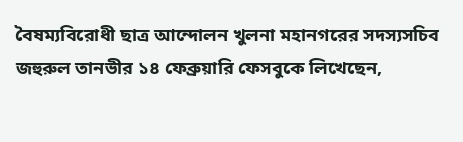বৈষম্যবিরোধী ছাত্র আন্দোলন খুলনা মহানগরের সদস্যসচিব জহুরুল তানভীর ১৪ ফেব্রুয়ারি ফেসবুকে লিখেছেন,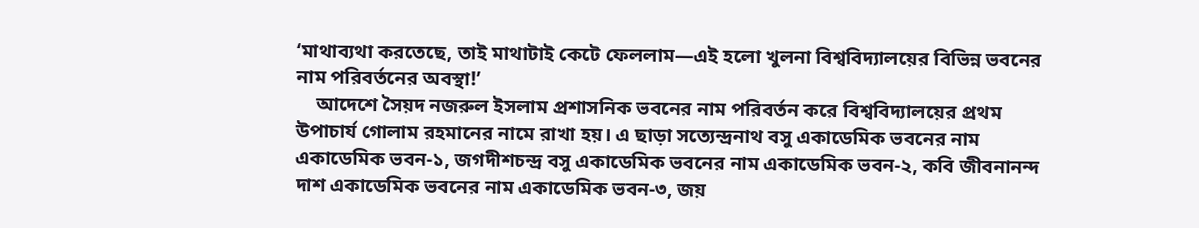‘মাথাব্যথা করতেছে, তাই মাথাটাই কেটে ফেললাম—এই হলো খুলনা বিশ্ববিদ্যালয়ের বিভিন্ন ভবনের নাম পরিবর্তনের অবস্থা!’
    আদেশে সৈয়দ নজরুল ইসলাম প্রশাসনিক ভবনের নাম পরিবর্তন করে বিশ্ববিদ্যালয়ের প্রথম উপাচার্য গোলাম রহমানের নামে রাখা হয়। এ ছাড়া সত্যেন্দ্রনাথ বসু একাডেমিক ভবনের নাম একাডেমিক ভবন-১, জগদীশচন্দ্র বসু একাডেমিক ভবনের নাম একাডেমিক ভবন-২, কবি জীবনানন্দ দাশ একাডেমিক ভবনের নাম একাডেমিক ভবন-৩, জয়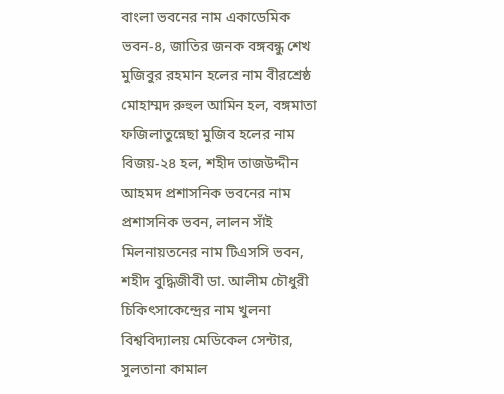বাংলা ভবনের নাম একাডেমিক ভবন-৪, জাতির জনক বঙ্গবন্ধু শেখ মুজিবুর রহমান হলের নাম বীরশ্রেষ্ঠ মোহাম্মদ রুহুল আমিন হল, বঙ্গমাতা ফজিলাতুন্নেছা মুজিব হলের নাম বিজয়-২৪ হল, শহীদ তাজউদ্দীন আহমদ প্রশাসনিক ভবনের নাম প্রশাসনিক ভবন, লালন সাঁই মিলনায়তনের নাম টিএসসি ভবন, শহীদ বুদ্ধিজীবী ডা. আলীম চৌধুরী চিকিৎসাকেন্দ্রের নাম খুলনা বিশ্ববিদ্যালয় মেডিকেল সেন্টার, সুলতানা কামাল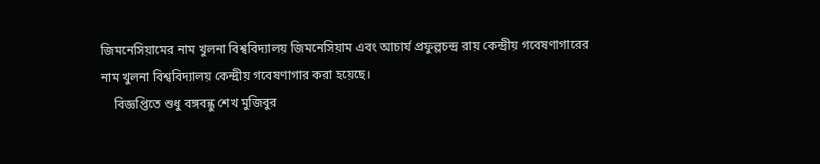জিমনেসিয়ামের নাম খুলনা বিশ্ববিদ্যালয় জিমনেসিয়াম এবং আচার্য প্রফুল্লচন্দ্র রায় কেন্দ্রীয় গবেষণাগারের নাম খুলনা বিশ্ববিদ্যালয় কেন্দ্রীয় গবেষণাগার করা হয়েছে।
    বিজ্ঞপ্তিতে শুধু বঙ্গবন্ধু শেখ মুজিবুর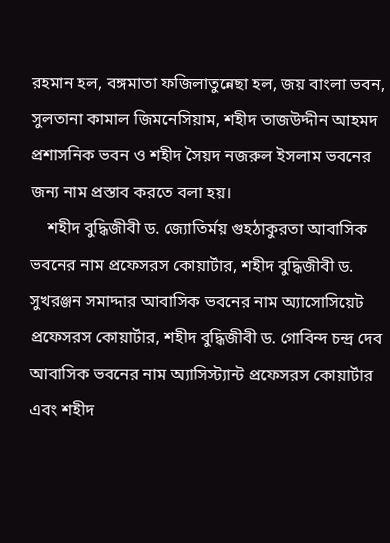রহমান হল, বঙ্গমাতা ফজিলাতুন্নেছা হল, জয় বাংলা ভবন, সুলতানা কামাল জিমনেসিয়াম, শহীদ তাজউদ্দীন আহমদ প্রশাসনিক ভবন ও শহীদ সৈয়দ নজরুল ইসলাম ভবনের জন্য নাম প্রস্তাব করতে বলা হয়।
    শহীদ বুদ্ধিজীবী ড. জ্যোতির্ময় গুহঠাকুরতা আবাসিক ভবনের নাম প্রফেসরস কোয়ার্টার, শহীদ বুদ্ধিজীবী ড. সুখরঞ্জন সমাদ্দার আবাসিক ভবনের নাম অ্যাসোসিয়েট প্রফেসরস কোয়ার্টার, শহীদ বুদ্ধিজীবী ড. গোবিন্দ চন্দ্র দেব আবাসিক ভবনের নাম অ্যাসিস্ট্যান্ট প্রফেসরস কোয়ার্টার এবং শহীদ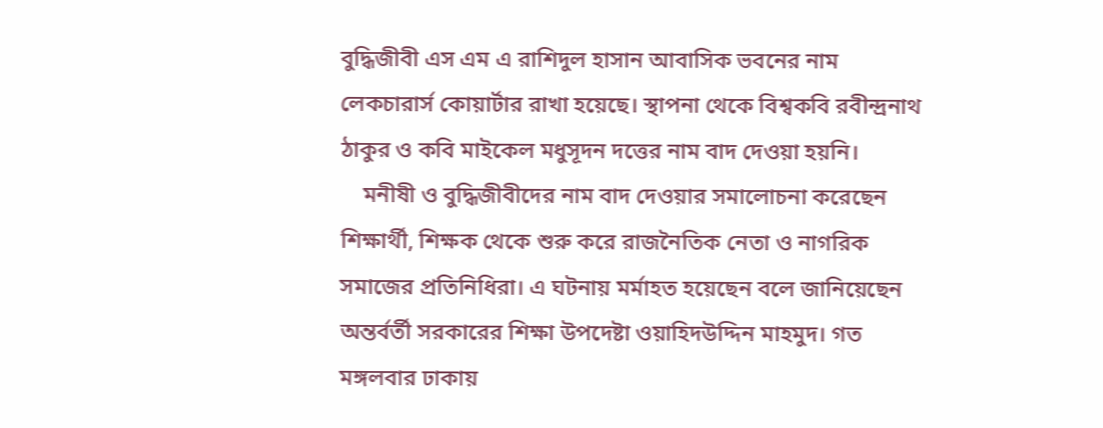বুদ্ধিজীবী এস এম এ রাশিদুল হাসান আবাসিক ভবনের নাম লেকচারার্স কোয়ার্টার রাখা হয়েছে। স্থাপনা থেকে বিশ্বকবি রবীন্দ্রনাথ ঠাকুর ও কবি মাইকেল মধুসূদন দত্তের নাম বাদ দেওয়া হয়নি।
    মনীষী ও বুদ্ধিজীবীদের নাম বাদ দেওয়ার সমালোচনা করেছেন শিক্ষার্থী, শিক্ষক থেকে শুরু করে রাজনৈতিক নেতা ও নাগরিক সমাজের প্রতিনিধিরা। এ ঘটনায় মর্মাহত হয়েছেন বলে জানিয়েছেন অন্তর্বর্তী সরকারের শিক্ষা উপদেষ্টা ওয়াহিদউদ্দিন মাহমুদ। গত মঙ্গলবার ঢাকায়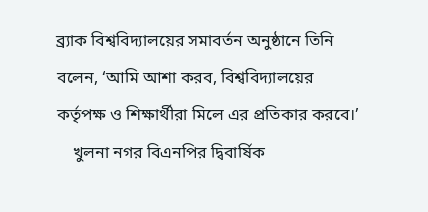ব্র্যাক বিশ্ববিদ্যালয়ের সমাবর্তন অনুষ্ঠানে তিনি বলেন, ‘আমি আশা করব, বিশ্ববিদ্যালয়ের কর্তৃপক্ষ ও শিক্ষার্থীরা মিলে এর প্রতিকার করবে।’
    খুলনা নগর বিএনপির দ্বিবার্ষিক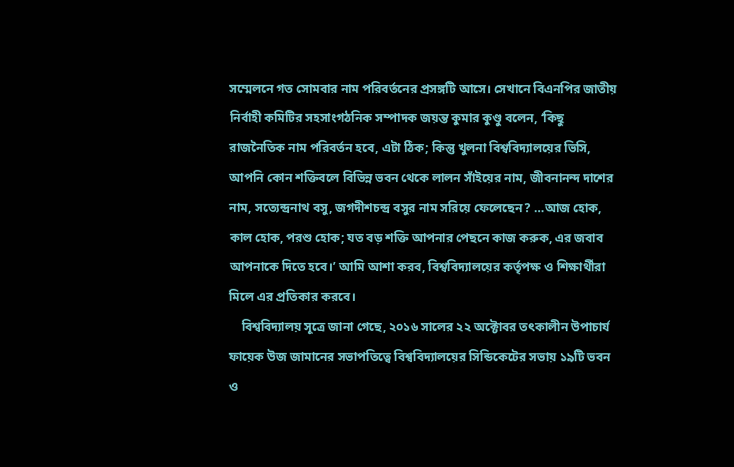সম্মেলনে গত সোমবার নাম পরিবর্তনের প্রসঙ্গটি আসে। সেখানে বিএনপির জাতীয় নির্বাহী কমিটির সহসাংগঠনিক সম্পাদক জয়ন্ত কুমার কুণ্ডু বলেন, ‘কিছু রাজনৈতিক নাম পরিবর্তন হবে, এটা ঠিক; কিন্তু খুলনা বিশ্ববিদ্যালয়ের ভিসি, আপনি কোন শক্তিবলে বিভিন্ন ভবন থেকে লালন সাঁইয়ের নাম, জীবনানন্দ দাশের নাম, সত্যেন্দ্রনাথ বসু, জগদীশচন্দ্র বসুর নাম সরিয়ে ফেলেছেন? …আজ হোক, কাল হোক, পরশু হোক; যত বড় শক্তি আপনার পেছনে কাজ করুক, এর জবাব আপনাকে দিতে হবে।’ আমি আশা করব, বিশ্ববিদ্যালয়ের কর্তৃপক্ষ ও শিক্ষার্থীরা মিলে এর প্রতিকার করবে।
    বিশ্ববিদ্যালয় সূত্রে জানা গেছে, ২০১৬ সালের ২২ অক্টোবর তৎকালীন উপাচার্য ফায়েক উজ জামানের সভাপতিত্বে বিশ্ববিদ্যালয়ের সিন্ডিকেটের সভায় ১৯টি ভবন ও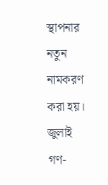স্থাপনার নতুন নামকরণ করা হয়। জুলাই গণ-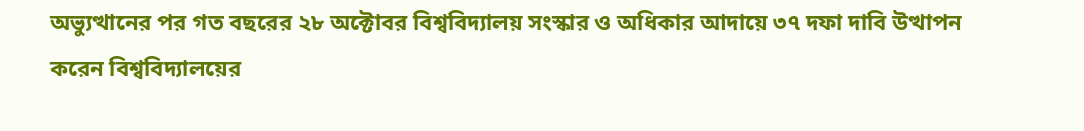অভ্যুত্থানের পর গত বছরের ২৮ অক্টোবর বিশ্ববিদ্যালয় সংস্কার ও অধিকার আদায়ে ৩৭ দফা দাবি উত্থাপন করেন বিশ্ববিদ্যালয়ের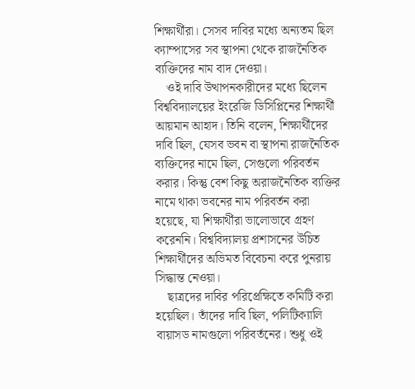শিক্ষার্থীরা। সেসব দাবির মধ্যে অন্যতম ছিল ক্যাম্পাসের সব স্থাপনা থেকে রাজনৈতিক ব্যক্তিদের নাম বাদ দেওয়া।
    ওই দাবি উত্থাপনকারীদের মধ্যে ছিলেন বিশ্ববিদ্যালয়ের ইংরেজি ডিসিপ্লিনের শিক্ষার্থী আয়মান আহাদ। তিনি বলেন, শিক্ষার্থীদের দাবি ছিল, যেসব ভবন বা স্থাপনা রাজনৈতিক ব্যক্তিদের নামে ছিল, সেগুলো পরিবর্তন করার। কিন্তু বেশ কিছু অরাজনৈতিক ব্যক্তির নামে থাকা ভবনের নাম পরিবর্তন করা হয়েছে, যা শিক্ষার্থীরা ভালোভাবে গ্রহণ করেননি। বিশ্ববিদ্যালয় প্রশাসনের উচিত শিক্ষার্থীদের অভিমত বিবেচনা করে পুনরায় সিদ্ধান্ত নেওয়া।
    ছাত্রদের দাবির পরিপ্রেক্ষিতে কমিটি করা হয়েছিল। তাঁদের দাবি ছিল, পলিটিক্যালি বায়াসড নামগুলো পরিবর্তনের। শুধু ওই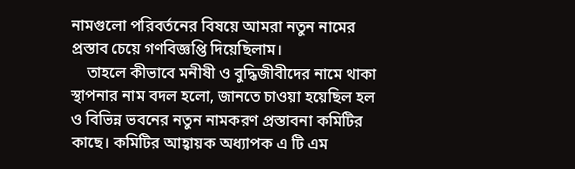নামগুলো পরিবর্তনের বিষয়ে আমরা নতুন নামের প্রস্তাব চেয়ে গণবিজ্ঞপ্তি দিয়েছিলাম।
    তাহলে কীভাবে মনীষী ও বুদ্ধিজীবীদের নামে থাকা স্থাপনার নাম বদল হলো, জানতে চাওয়া হয়েছিল হল ও বিভিন্ন ভবনের নতুন নামকরণ প্রস্তাবনা কমিটির কাছে। কমিটির আহ্বায়ক অধ্যাপক এ টি এম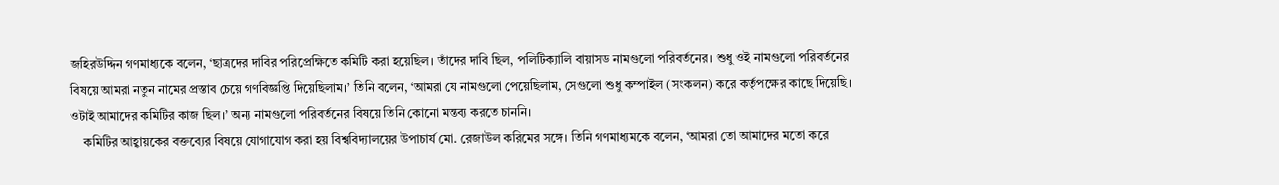জহিরউদ্দিন গণমাধ্যকে বলেন, ‘ছাত্রদের দাবির পরিপ্রেক্ষিতে কমিটি করা হয়েছিল। তাঁদের দাবি ছিল, পলিটিক্যালি বায়াসড নামগুলো পরিবর্তনের। শুধু ওই নামগুলো পরিবর্তনের বিষয়ে আমরা নতুন নামের প্রস্তাব চেয়ে গণবিজ্ঞপ্তি দিয়েছিলাম।’ তিনি বলেন, ‘আমরা যে নামগুলো পেয়েছিলাম, সেগুলো শুধু কম্পাইল (সংকলন) করে কর্তৃপক্ষের কাছে দিয়েছি। ওটাই আমাদের কমিটির কাজ ছিল।’ অন্য নামগুলো পরিবর্তনের বিষয়ে তিনি কোনো মন্তব্য করতে চাননি।
    কমিটির আহ্বায়কের বক্তব্যের বিষয়ে যোগাযোগ করা হয় বিশ্ববিদ্যালয়ের উপাচার্য মো. রেজাউল করিমের সঙ্গে। তিনি গণমাধ্যমকে বলেন, ‘আমরা তো আমাদের মতো করে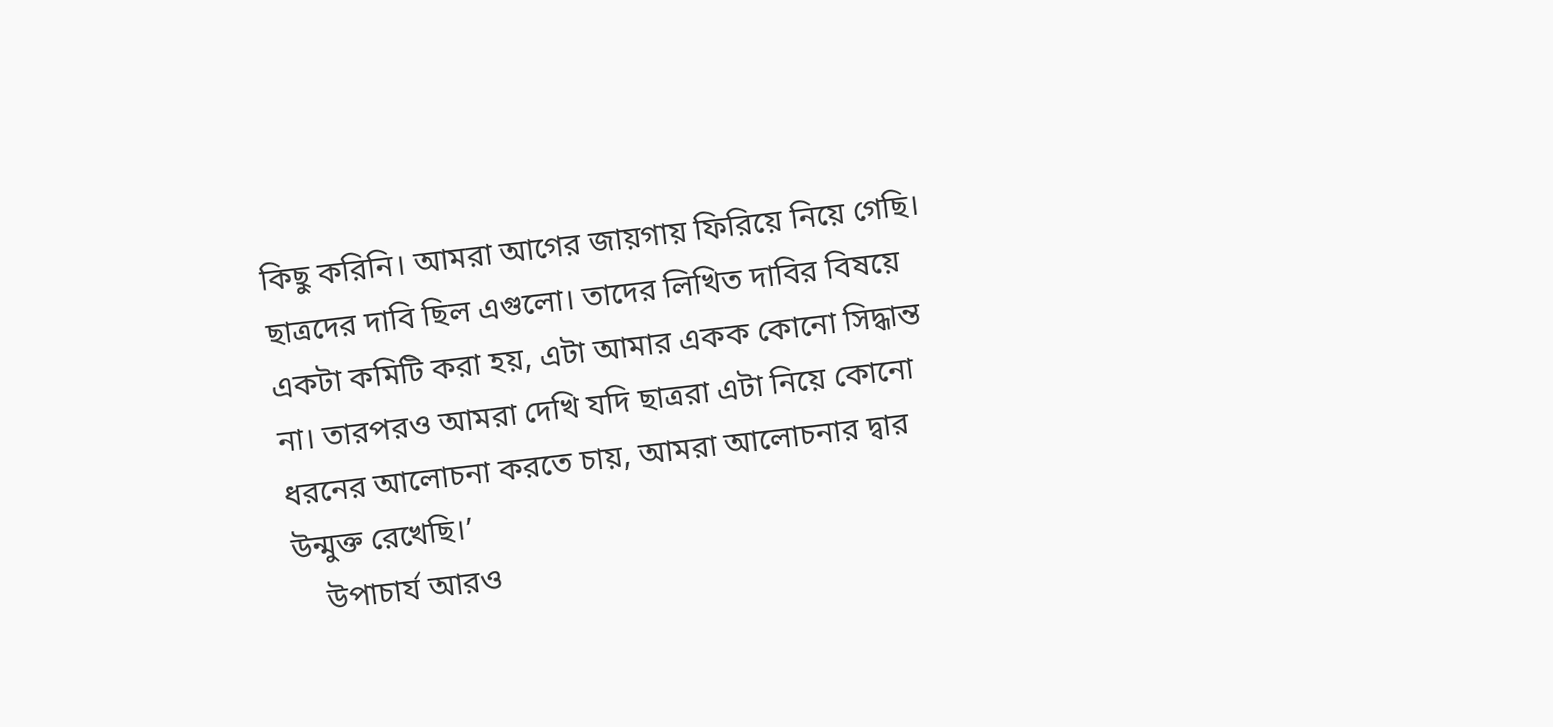কিছু করিনি। আমরা আগের জায়গায় ফিরিয়ে নিয়ে গেছি। ছাত্রদের দাবি ছিল এগুলো। তাদের লিখিত দাবির বিষয়ে একটা কমিটি করা হয়, এটা আমার একক কোনো সিদ্ধান্ত না। তারপরও আমরা দেখি যদি ছাত্ররা এটা নিয়ে কোনো ধরনের আলোচনা করতে চায়, আমরা আলোচনার দ্বার উন্মুক্ত রেখেছি।’
    উপাচার্য আরও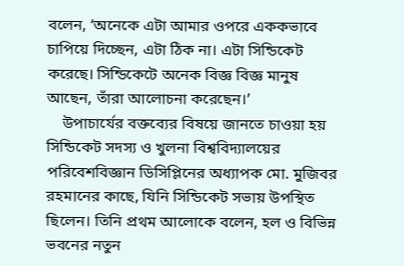বলেন, ‘অনেকে এটা আমার ওপরে এককভাবে চাপিয়ে দিচ্ছেন, এটা ঠিক না। এটা সিন্ডিকেট করেছে। সিন্ডিকেটে অনেক বিজ্ঞ বিজ্ঞ মানুষ আছেন, তাঁরা আলোচনা করেছেন।’
    উপাচার্যের বক্তব্যের বিষয়ে জানতে চাওয়া হয় সিন্ডিকেট সদস্য ও খুলনা বিশ্ববিদ্যালয়ের পরিবেশবিজ্ঞান ডিসিপ্লিনের অধ্যাপক মো. মুজিবর রহমানের কাছে, যিনি সিন্ডিকেট সভায় উপস্থিত ছিলেন। তিনি প্রথম আলোকে বলেন, হল ও বিভিন্ন ভবনের নতুন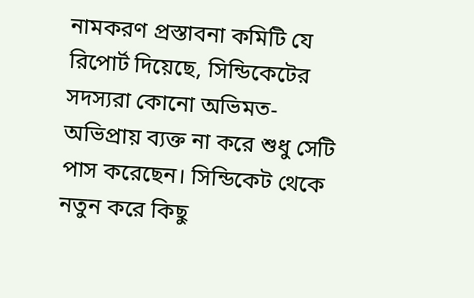নামকরণ প্রস্তাবনা কমিটি যে রিপোর্ট দিয়েছে, সিন্ডিকেটের সদস্যরা কোনো অভিমত-অভিপ্রায় ব্যক্ত না করে শুধু সেটি পাস করেছেন। সিন্ডিকেট থেকে নতুন করে কিছু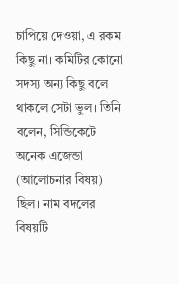চাপিয়ে দেওয়া, এ রকম কিছু না। কমিটির কোনো সদস্য অন্য কিছু বলে থাকলে সেটা ভুল। তিনি বলেন, সিন্ডিকেটে অনেক এজেন্ডা (আলোচনার বিষয়) ছিল। নাম বদলের বিষয়টি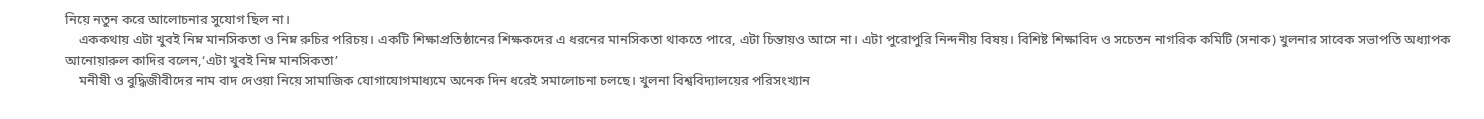নিয়ে নতুন করে আলোচনার সুযোগ ছিল না।
    এককথায় এটা খুবই নিম্ন মানসিকতা ও নিম্ন রুচির পরিচয়। একটি শিক্ষাপ্রতিষ্ঠানের শিক্ষকদের এ ধরনের মানসিকতা থাকতে পারে, এটা চিন্তায়ও আসে না। এটা পুরোপুরি নিন্দনীয় বিষয়। বিশিষ্ট শিক্ষাবিদ ও সচেতন নাগরিক কমিটি (সনাক) খুলনার সাবেক সভাপতি অধ্যাপক আনোয়ারুল কাদির বলেন,‘এটা খুবই নিম্ন মানসিকতা’
    মনীষী ও বুদ্ধিজীবীদের নাম বাদ দেওয়া নিয়ে সামাজিক যোগাযোগমাধ্যমে অনেক দিন ধরেই সমালোচনা চলছে। খুলনা বিশ্ববিদ্যালয়ের পরিসংখ্যান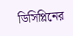ডিসিপ্লিনের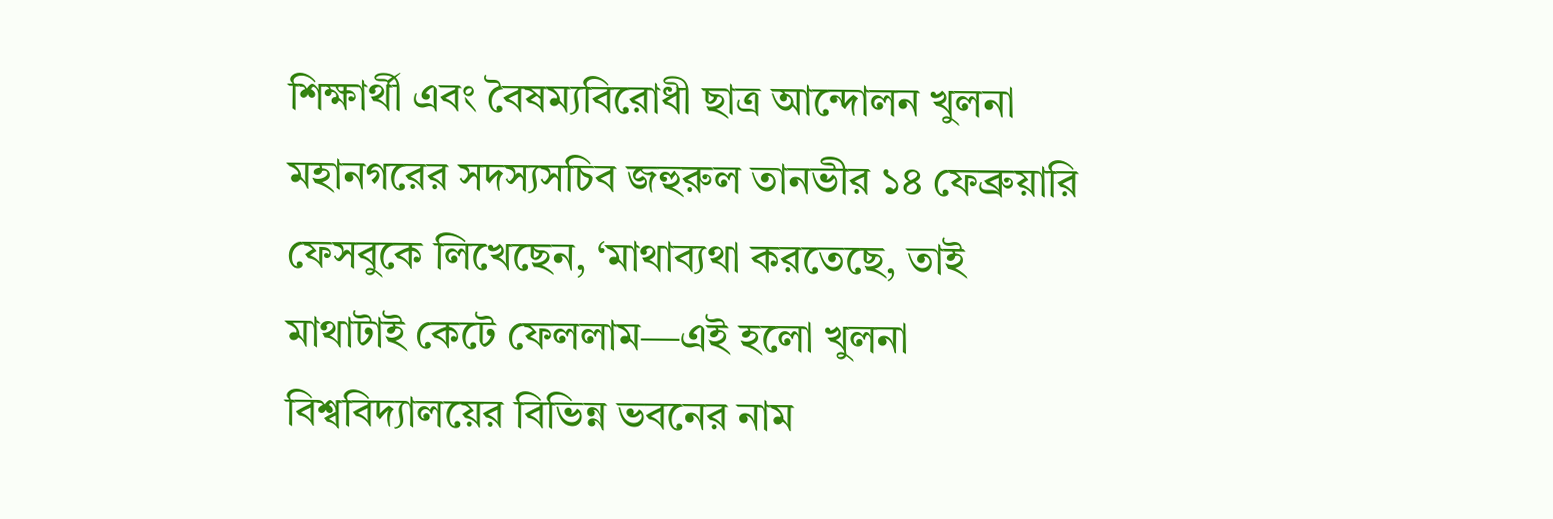শিক্ষার্থী এবং বৈষম্যবিরোধী ছাত্র আন্দোলন খুলনা মহানগরের সদস্যসচিব জহুরুল তানভীর ১৪ ফেব্রুয়ারি ফেসবুকে লিখেছেন, ‘মাথাব্যথা করতেছে, তাই মাথাটাই কেটে ফেললাম—এই হলো খুলনা বিশ্ববিদ্যালয়ের বিভিন্ন ভবনের নাম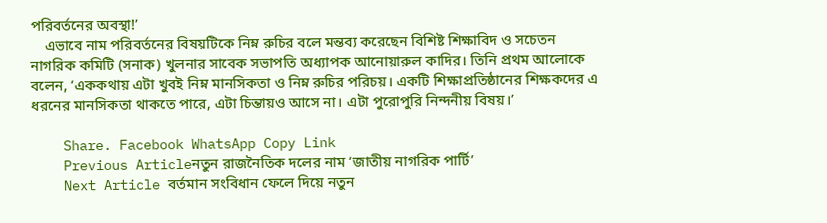পরিবর্তনের অবস্থা!’
    এভাবে নাম পরিবর্তনের বিষয়টিকে নিম্ন রুচির বলে মন্তব্য করেছেন বিশিষ্ট শিক্ষাবিদ ও সচেতন নাগরিক কমিটি (সনাক) খুলনার সাবেক সভাপতি অধ্যাপক আনোয়ারুল কাদির। তিনি প্রথম আলোকে বলেন, ‘এককথায় এটা খুবই নিম্ন মানসিকতা ও নিম্ন রুচির পরিচয়। একটি শিক্ষাপ্রতিষ্ঠানের শিক্ষকদের এ ধরনের মানসিকতা থাকতে পারে, এটা চিন্তায়ও আসে না। এটা পুরোপুরি নিন্দনীয় বিষয়।’

    Share. Facebook WhatsApp Copy Link
    Previous Articleনতুন রাজনৈতিক দলের নাম ‘জাতীয় নাগরিক পার্টি’
    Next Article বর্তমান সংবিধান ফেলে দিয়ে নতুন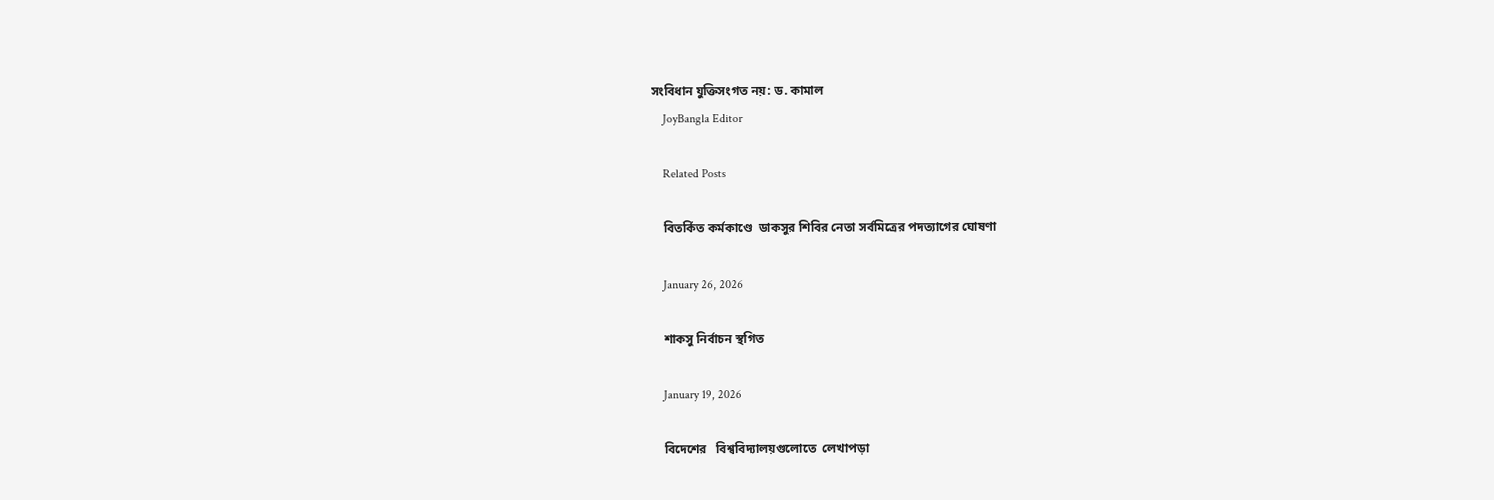সংবিধান যুক্তিসংগত নয়: ড. কামাল
    JoyBangla Editor

    Related Posts

    বিতর্কিত কর্মকাণ্ডে  ডাকসুর শিবির নেতা সর্বমিত্রের পদত্যাগের ঘোষণা

    January 26, 2026

    শাকসু নির্বাচন স্থগিত

    January 19, 2026

    বিদেশের   বিশ্ববিদ্যালয়গুলোতে  লেখাপড়া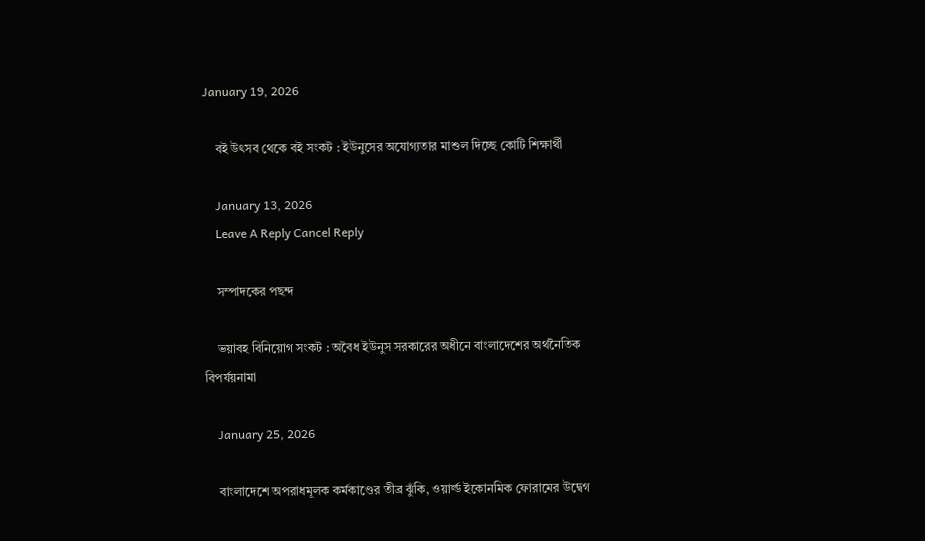January 19, 2026

    বই উৎসব থেকে বই সংকট : ইউনুসের অযোগ্যতার মাশুল দিচ্ছে কোটি শিক্ষার্থী

    January 13, 2026
    Leave A Reply Cancel Reply

    সম্পাদকের পছন্দ

    ভয়াবহ বিনিয়োগ সংকট : অবৈধ ইউনুস সরকারের অধীনে বাংলাদেশের অর্থনৈতিক বিপর্যয়নামা

    January 25, 2026

    বাংলাদেশে অপরাধমূলক কর্মকাণ্ডের তীব্র ঝুঁকি, ওয়ার্ল্ড ইকোনমিক ফোরামের উদ্বেগ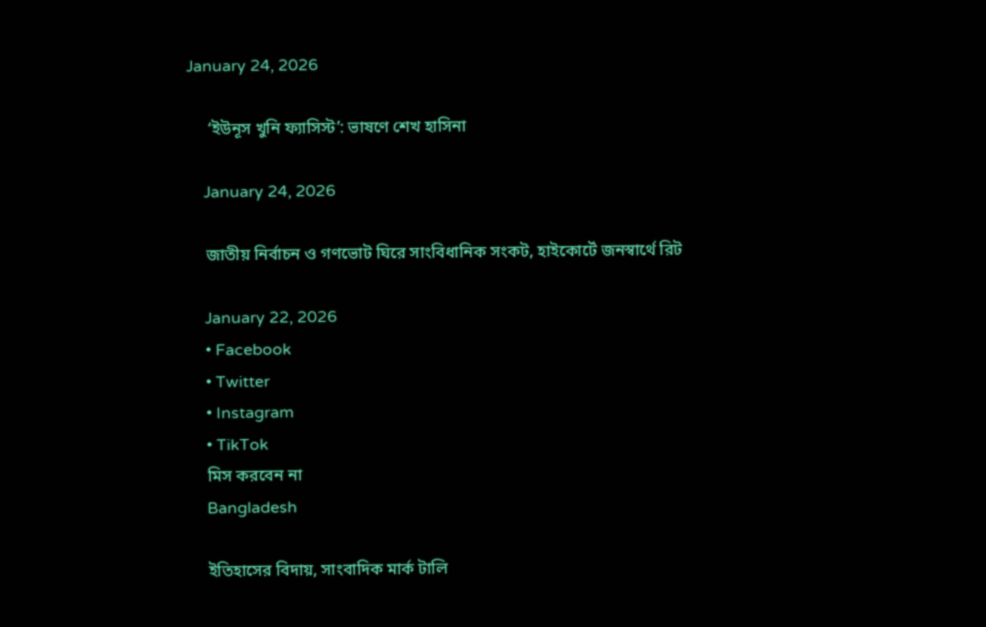January 24, 2026

     ‘ইউনূস খুনি ফ্যাসিস্ট’: ভাষণে শেখ হাসিনা

    January 24, 2026

    জাতীয় নির্বাচন ও গণভোট ঘিরে সাংবিধানিক সংকট, হাইকোর্টে জনস্বার্থে রিট

    January 22, 2026
    • Facebook
    • Twitter
    • Instagram
    • TikTok
    মিস করবেন না
    Bangladesh

    ইতিহাসের বিদায়, সাংবাদিক মার্ক টালি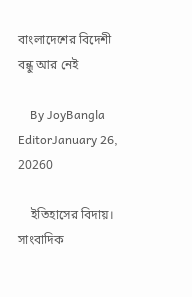বাংলাদেশের বিদেশী বন্ধু আর নেই

    By JoyBangla EditorJanuary 26, 20260

    ইতিহাসের বিদায়। সাংবাদিক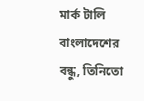মার্ক টালি বাংলাদেশের বন্ধু, তিনিতো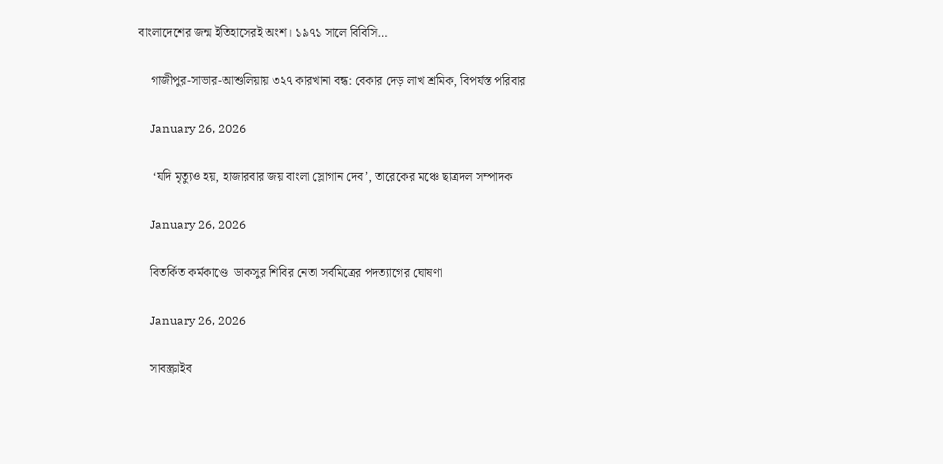বাংলাদেশের জন্ম ইতিহাসেরই অংশ। ১৯৭১ সালে বিবিসি…

    গাজীপুর-সাভার-আশুলিয়ায় ৩২৭ কারখানা বন্ধ: বেকার দেড় লাখ শ্রমিক, বিপর্যস্ত পরিবার

    January 26, 2026

     ‘যদি মৃত্যুও হয়, হাজারবার জয় বাংলা স্লোগান দেব’, তারেকের মঞ্চে ছাত্রদল সম্পাদক

    January 26, 2026

    বিতর্কিত কর্মকাণ্ডে  ডাকসুর শিবির নেতা সর্বমিত্রের পদত্যাগের ঘোষণা

    January 26, 2026

    সাবস্ক্রাইব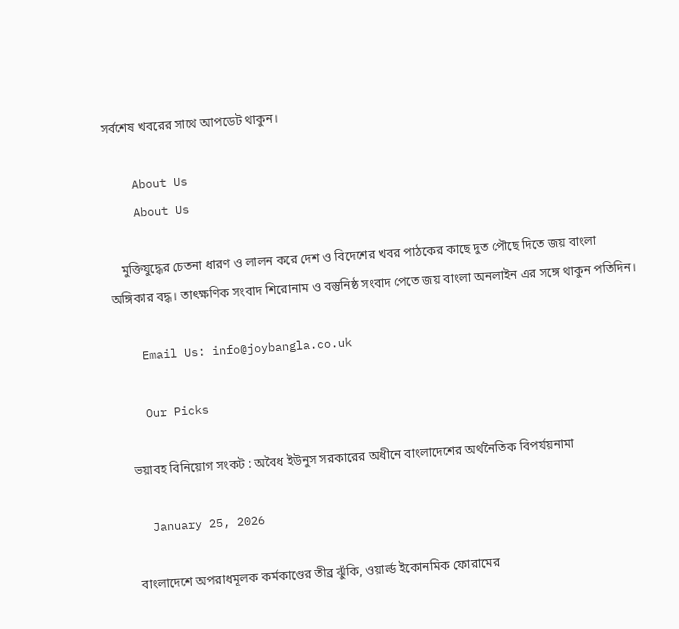সর্বশেষ খবরের সাথে আপডেট থাকুন।

    About Us
    About Us

    মুক্তিযুদ্ধের চেতনা ধারণ ও লালন করে দেশ ও বিদেশের খবর পাঠকের কাছে দুত পৌছে দিতে জয় বাংলা অঙ্গিকার বদ্ধ। তাৎক্ষণিক সংবাদ শিরোনাম ও বস্তুনিষ্ঠ সংবাদ পেতে জয় বাংলা অনলাইন এর সঙ্গে থাকুন পতিদিন।

    Email Us: info@joybangla.co.uk

    Our Picks

    ভয়াবহ বিনিয়োগ সংকট : অবৈধ ইউনুস সরকারের অধীনে বাংলাদেশের অর্থনৈতিক বিপর্যয়নামা

    January 25, 2026

    বাংলাদেশে অপরাধমূলক কর্মকাণ্ডের তীব্র ঝুঁকি, ওয়ার্ল্ড ইকোনমিক ফোরামের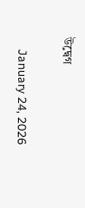উদ্বেগ

    January 24, 2026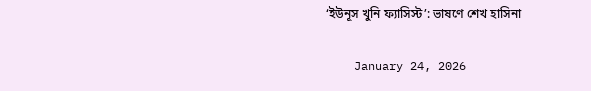‘ইউনূস খুনি ফ্যাসিস্ট’: ভাষণে শেখ হাসিনা

    January 24, 2026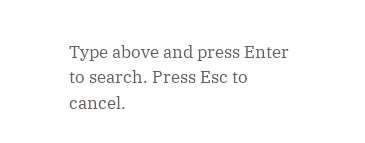Type above and press Enter to search. Press Esc to cancel.